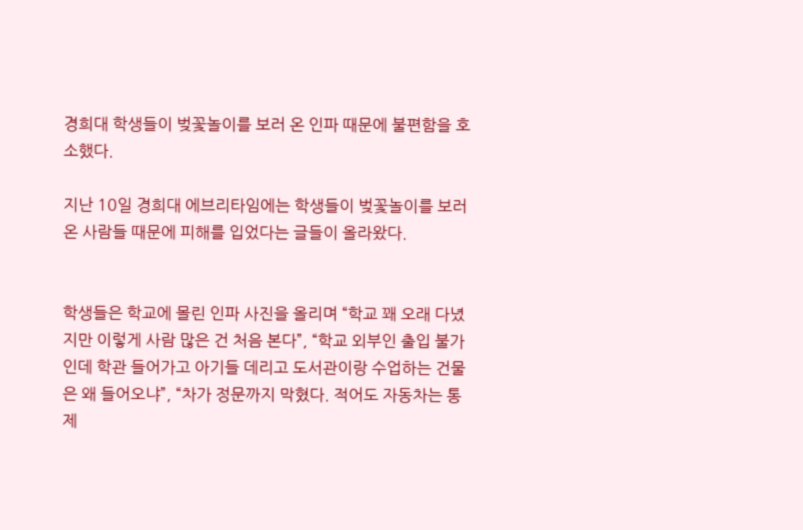경희대 학생들이 벚꽃놀이를 보러 온 인파 때문에 불편함을 호소했다.

지난 10일 경희대 에브리타임에는 학생들이 벚꽃놀이를 보러 온 사람들 때문에 피해를 입었다는 글들이 올라왔다.


학생들은 학교에 몰린 인파 사진을 올리며 “학교 꽤 오래 다녔지만 이렇게 사람 많은 건 처음 본다”, “학교 외부인 출입 불가인데 학관 들어가고 아기들 데리고 도서관이랑 수업하는 건물은 왜 들어오냐”, “차가 정문까지 막혔다. 적어도 자동차는 통제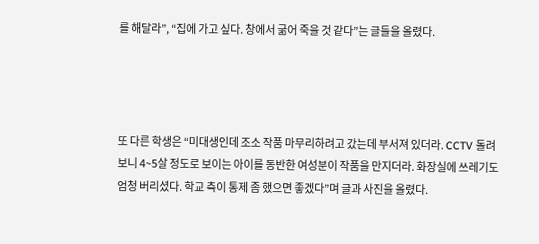를 해달라”, “집에 가고 싶다. 창에서 굶어 죽을 것 같다”는 글들을 올렸다.




또 다른 학생은 “미대생인데 조소 작품 마무리하려고 갔는데 부서져 있더라. CCTV 돌려보니 4~5살 정도로 보이는 아이를 동반한 여성분이 작품을 만지더라. 화장실에 쓰레기도 엄청 버리셨다. 학교 측이 통제 좀 했으면 좋겠다”며 글과 사진을 올렸다.